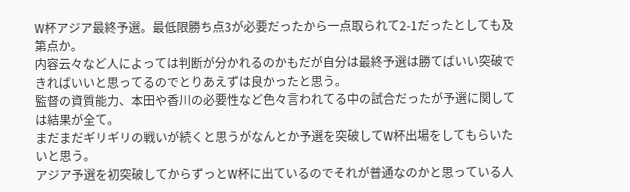W杯アジア最終予選。最低限勝ち点3が必要だったから一点取られて2-1だったとしても及第点か。
内容云々など人によっては判断が分かれるのかもだが自分は最終予選は勝てばいい突破できればいいと思ってるのでとりあえずは良かったと思う。
監督の資質能力、本田や香川の必要性など色々言われてる中の試合だったが予選に関しては結果が全て。
まだまだギリギリの戦いが続くと思うがなんとか予選を突破してW杯出場をしてもらいたいと思う。
アジア予選を初突破してからずっとW杯に出ているのでそれが普通なのかと思っている人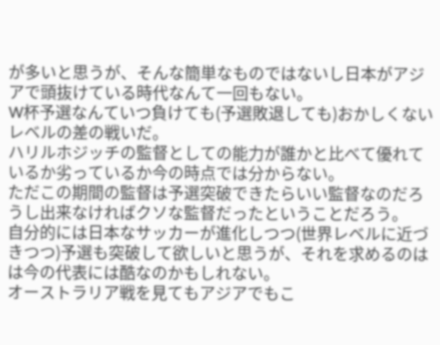が多いと思うが、そんな簡単なものではないし日本がアジアで頭抜けている時代なんて一回もない。
W杯予選なんていつ負けても(予選敗退しても)おかしくないレベルの差の戦いだ。
ハリルホジッチの監督としての能力が誰かと比べて優れているか劣っているか今の時点では分からない。
ただこの期間の監督は予選突破できたらいい監督なのだろうし出来なければクソな監督だったということだろう。
自分的には日本なサッカーが進化しつつ(世界レベルに近づきつつ)予選も突破して欲しいと思うが、それを求めるのはは今の代表には酷なのかもしれない。
オーストラリア戦を見てもアジアでもこ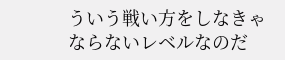ういう戦い方をしなきゃならないレベルなのだ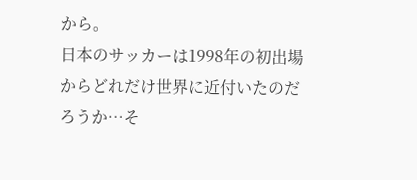から。
日本のサッカーは1998年の初出場からどれだけ世界に近付いたのだろうか…そ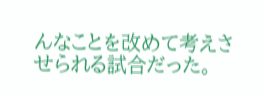んなことを改めて考えさせられる試合だった。